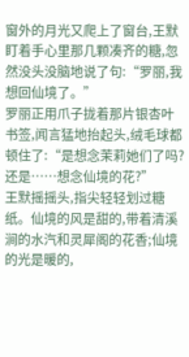窗外的月光又爬上了窗台,王默盯着手心里那几颗凑齐的糖,忽然没头没脑地说了句:“罗丽,我想回仙境了。”
罗丽正用爪子拢着那片银杏叶书签,闻言猛地抬起头,绒毛球都顿住了:“是想念茉莉她们了吗?还是……想念仙境的花?”
王默摇摇头,指尖轻轻划过糖纸。仙境的风是甜的,带着清溪涧的水汽和灵犀阁的花香;仙境的光是暖的,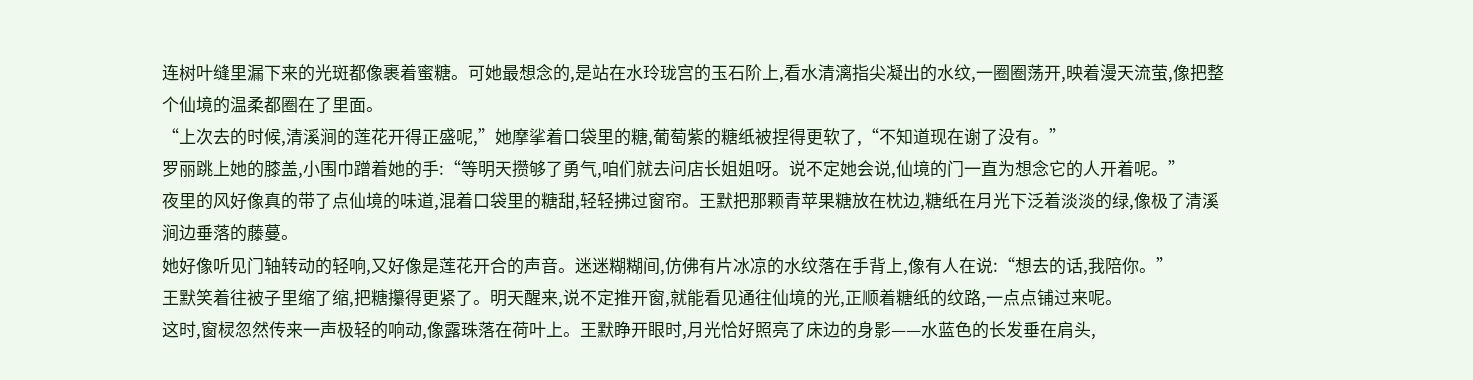连树叶缝里漏下来的光斑都像裹着蜜糖。可她最想念的,是站在水玲珑宫的玉石阶上,看水清漓指尖凝出的水纹,一圈圈荡开,映着漫天流萤,像把整个仙境的温柔都圈在了里面。
“上次去的时候,清溪涧的莲花开得正盛呢,”她摩挲着口袋里的糖,葡萄紫的糖纸被捏得更软了,“不知道现在谢了没有。”
罗丽跳上她的膝盖,小围巾蹭着她的手:“等明天攒够了勇气,咱们就去问店长姐姐呀。说不定她会说,仙境的门一直为想念它的人开着呢。”
夜里的风好像真的带了点仙境的味道,混着口袋里的糖甜,轻轻拂过窗帘。王默把那颗青苹果糖放在枕边,糖纸在月光下泛着淡淡的绿,像极了清溪涧边垂落的藤蔓。
她好像听见门轴转动的轻响,又好像是莲花开合的声音。迷迷糊糊间,仿佛有片冰凉的水纹落在手背上,像有人在说:“想去的话,我陪你。”
王默笑着往被子里缩了缩,把糖攥得更紧了。明天醒来,说不定推开窗,就能看见通往仙境的光,正顺着糖纸的纹路,一点点铺过来呢。
这时,窗棂忽然传来一声极轻的响动,像露珠落在荷叶上。王默睁开眼时,月光恰好照亮了床边的身影——水蓝色的长发垂在肩头,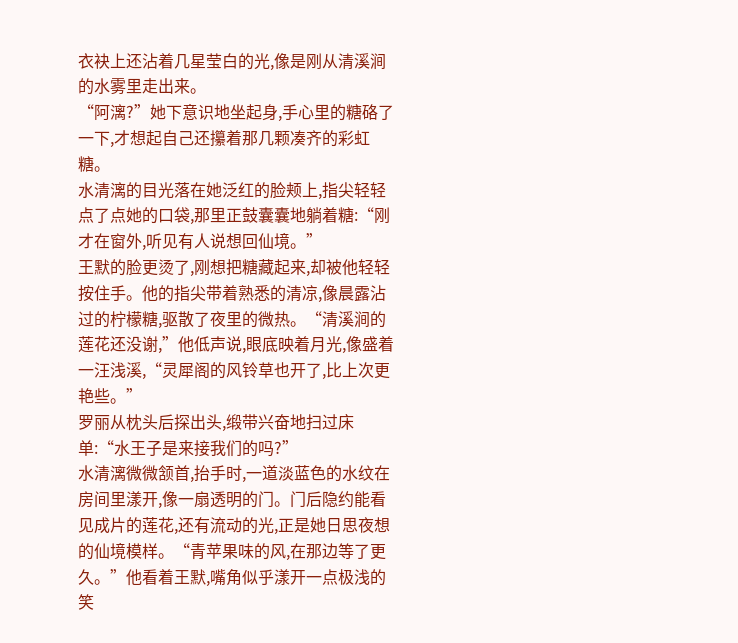衣袂上还沾着几星莹白的光,像是刚从清溪涧的水雾里走出来。
“阿漓?”她下意识地坐起身,手心里的糖硌了一下,才想起自己还攥着那几颗凑齐的彩虹糖。
水清漓的目光落在她泛红的脸颊上,指尖轻轻点了点她的口袋,那里正鼓囊囊地躺着糖:“刚才在窗外,听见有人说想回仙境。”
王默的脸更烫了,刚想把糖藏起来,却被他轻轻按住手。他的指尖带着熟悉的清凉,像晨露沾过的柠檬糖,驱散了夜里的微热。“清溪涧的莲花还没谢,”他低声说,眼底映着月光,像盛着一汪浅溪,“灵犀阁的风铃草也开了,比上次更艳些。”
罗丽从枕头后探出头,缎带兴奋地扫过床单:“水王子是来接我们的吗?”
水清漓微微颔首,抬手时,一道淡蓝色的水纹在房间里漾开,像一扇透明的门。门后隐约能看见成片的莲花,还有流动的光,正是她日思夜想的仙境模样。“青苹果味的风,在那边等了更久。”他看着王默,嘴角似乎漾开一点极浅的笑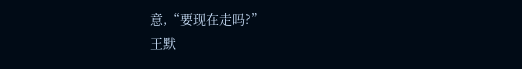意,“要现在走吗?”
王默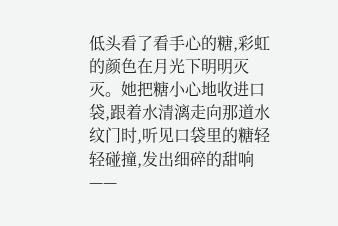低头看了看手心的糖,彩虹的颜色在月光下明明灭灭。她把糖小心地收进口袋,跟着水清漓走向那道水纹门时,听见口袋里的糖轻轻碰撞,发出细碎的甜响——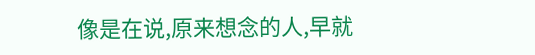像是在说,原来想念的人,早就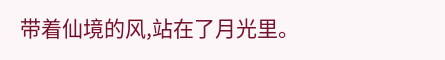带着仙境的风,站在了月光里。